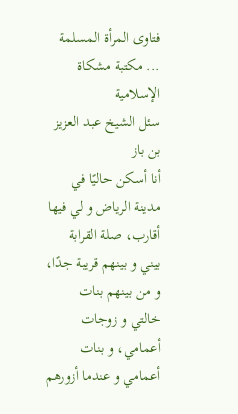فتاوى المرأة المسلمة ... مكتبة مشكاة الإسلامية
سئل الشيخ عبد العزيز بن باز
أنا أسكن حاليًا في مدينة الرياض و لي فيها أقارب، صلة القرابة بيني و بينهم قريبة جدًا، و من بينهم بنات خالتي و زوجات أعمامي، و بنات أعمامي و عندما أزورهم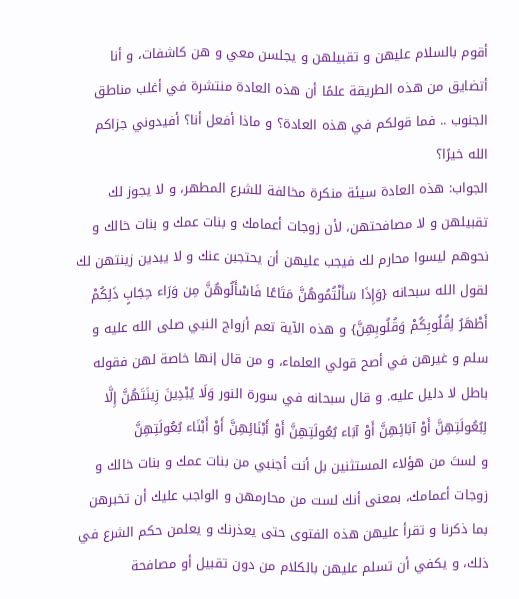أقوم بالسلام عليهن و تقبيلهن و يجلسن معي و هن كاشفات، و أنا أتضايق من هذه الطريقة علمًا أن هذه العادة منتشرة في أغلب مناطق الجنوب .. فما قولكم في هذه العادة؟ و ماذا أفعل أنا؟ أفيدوني جزاكم الله خيرًا؟
الجواب: هذه العادة سيئة منكرة مخالفة للشرع المطهر، و لا يجوز لك تقبيلهن و لا مصافحتهن، لأن زوجات أعمامك و بنات عمك و بنات خالك و نحوهم ليسوا محارم لك فيجب عليهن أن يحتجبن عنك و لا يبدين زينتهن لك لقول الله سبحانه {وَإِذَا سَأَلْتُمُوهُنَّ مَتَاعًا فَاسْأَلُوهُنَّ مِن وَرَاء حِجَابٍ ذَلِكُمْ أَطْهَرُ لِقُلُوبِكُمْ وَقُلُوبِهِنَّ} و هذه الآية تعم أزواج النبي صلى الله عليه و سلم و غيرهن في أصح قولي العلماء، و من قال إنها خاصة لهن فقوله باطل لا دليل عليه. و قال سبحانه في سورة النور وَلَا يُبْدِينَ زِينَتَهُنَّ إِلَّا لِبُعُولَتِهِنَّ أَوْ آبَائِهِنَّ أَوْ آبَاء بُعُولَتِهِنَّ أَوْ أَبْنَائِهِنَّ أَوْ أَبْنَاء بُعُولَتِهِنَّ
و لستَ من هؤلاء المستثنين بل أنت أجنبي من بنات عمك و بنات خالك و زوجات أعمامك، بمعنى أنك لست من محارمهن و الواجب عليك أن تخبرهن بما ذكرنا و تقرأ عليهن هذه الفتوى حتى يعذرنك و يعلمن حكم الشرع في ذلك، و يكفي أن تسلم عليهن بالكلام من دون تقبيل أو مصافحة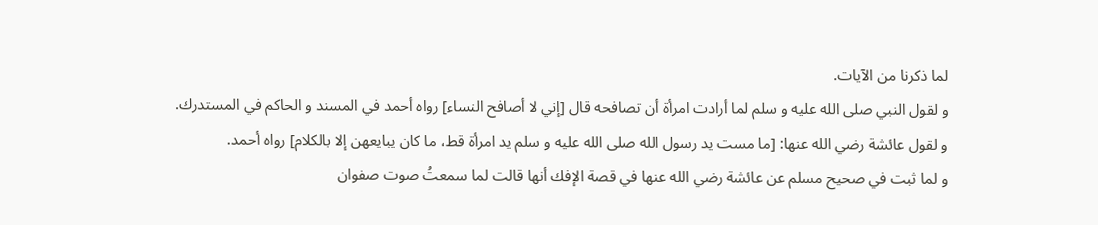لما ذكرنا من الآيات.
و لقول النبي صلى الله عليه و سلم لما أرادت امرأة أن تصافحه قال [إني لا أصافح النساء] رواه أحمد في المسند و الحاكم في المستدرك.
و لقول عائشة رضي الله عنها: [ما مست يد رسول الله صلى الله عليه و سلم يد امرأة قط، ما كان يبايعهن إلا بالكلام] رواه أحمد.
و لما ثبت في صحيح مسلم عن عائشة رضي الله عنها في قصة الإفك أنها قالت لما سمعتُ صوت صفوان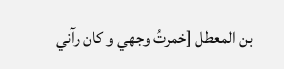بن المعطل [خمرتُ وجهي و كان رآني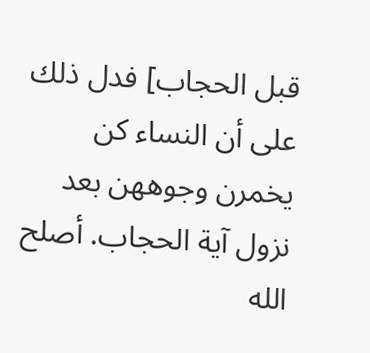قبل الحجاب] فدل ذلك على أن النساء كن يخمرن وجوههن بعد نزول آية الحجاب. أصلح الله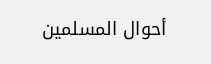أحوال المسلمين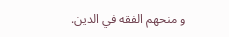و منحهم الفقه في الدين.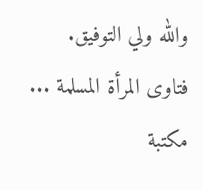والله ولي التوفيق.
فتاوى المرأة المسلمة ... مكتبة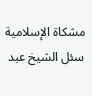مشكاة الإسلامية
سئل الشيخ عبد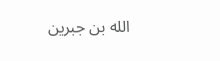الله بن جبرين